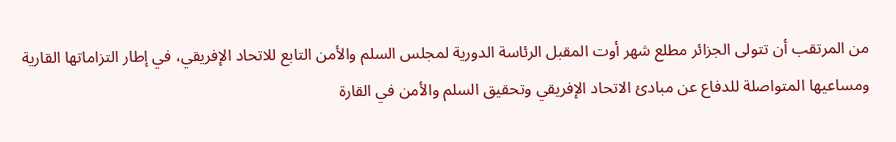من المرتقب أن تتولى الجزائر مطلع شهر أوت المقبل الرئاسة الدورية لمجلس السلم والأمن التابع للاتحاد الإفريقي، في إطار التزاماتها القارية ومساعيها المتواصلة للدفاع عن مبادئ الاتحاد الإفريقي وتحقيق السلم والأمن في القارة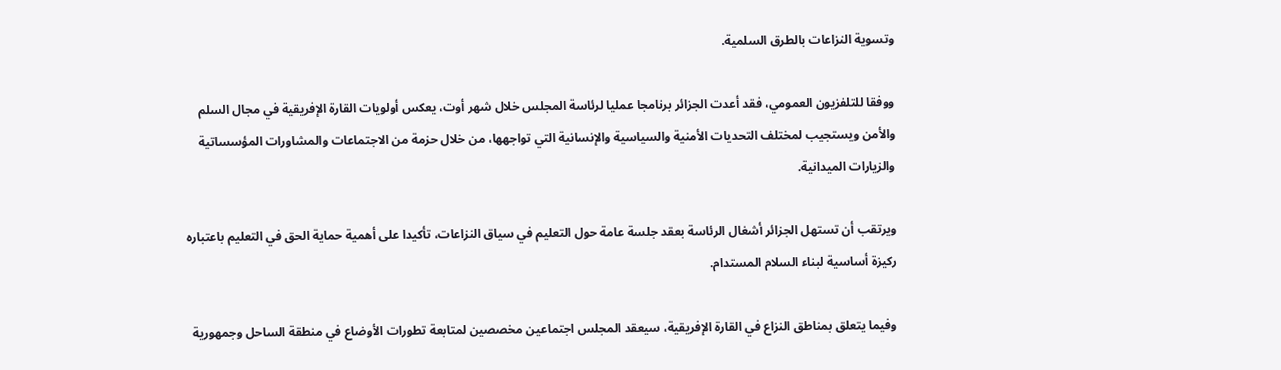وتسوية النزاعات بالطرق السلمية.

ووفقا للتلفزيون العمومي، فقد أعدت الجزائر برنامجا عمليا لرئاسة المجلس خلال شهر أوت، يعكس أولويات القارة الإفريقية في مجال السلم والأمن ويستجيب لمختلف التحديات الأمنية والسياسية والإنسانية التي تواجهها، من خلال حزمة من الاجتماعات والمشاورات المؤسساتية والزيارات الميدانية.

ويرتقب أن تستهل الجزائر أشغال الرئاسة بعقد جلسة عامة حول التعليم في سياق النزاعات، تأكيدا على أهمية حماية الحق في التعليم باعتباره ركيزة أساسية لبناء السلام المستدام.

وفيما يتعلق بمناطق النزاع في القارة الإفريقية، سيعقد المجلس اجتماعين مخصصين لمتابعة تطورات الأوضاع في منطقة الساحل وجمهورية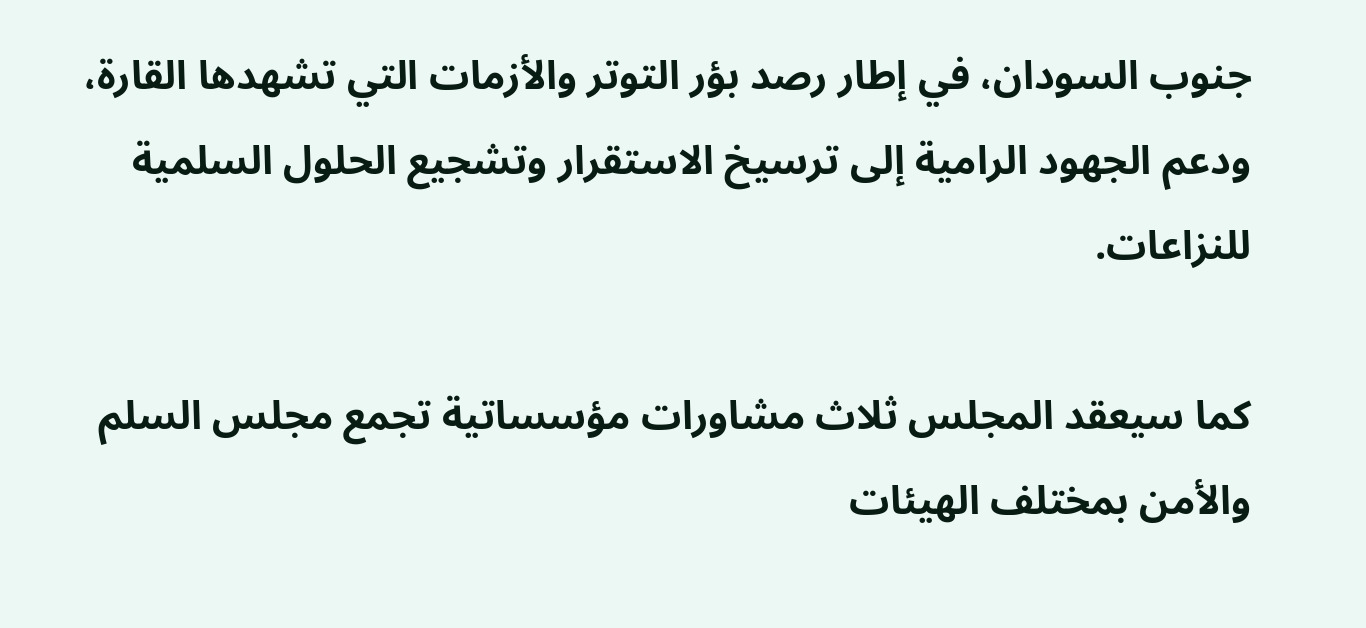جنوب السودان، في إطار رصد بؤر التوتر والأزمات التي تشهدها القارة، ودعم الجهود الرامية إلى ترسيخ الاستقرار وتشجيع الحلول السلمية للنزاعات.

كما سيعقد المجلس ثلاث مشاورات مؤسساتية تجمع مجلس السلم والأمن بمختلف الهيئات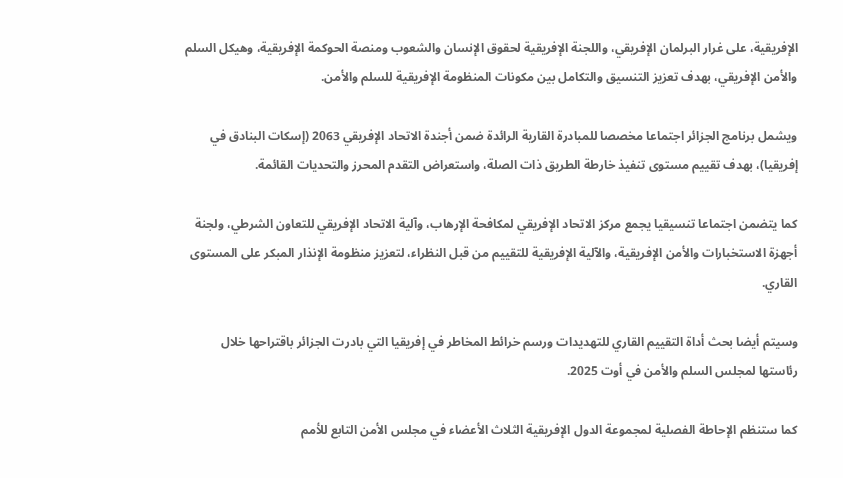الإفريقية، على غرار البرلمان الإفريقي، واللجنة الإفريقية لحقوق الإنسان والشعوب ومنصة الحوكمة الإفريقية، وهيكل السلم والأمن الإفريقي، بهدف تعزيز التنسيق والتكامل بين مكونات المنظومة الإفريقية للسلم والأمن.

ويشمل برنامج الجزائر اجتماعا مخصصا للمبادرة القارية الرائدة ضمن أجندة الاتحاد الإفريقي 2063 (إسكات البنادق في إفريقيا)، بهدف تقييم مستوى تنفيذ خارطة الطريق ذات الصلة، واستعراض التقدم المحرز والتحديات القائمة.

كما يتضمن اجتماعا تنسيقيا يجمع مركز الاتحاد الإفريقي لمكافحة الإرهاب، وآلية الاتحاد الإفريقي للتعاون الشرطي، ولجنة أجهزة الاستخبارات والأمن الإفريقية، والآلية الإفريقية للتقييم من قبل النظراء، لتعزيز منظومة الإنذار المبكر على المستوى القاري.

وسيتم أيضا بحث أداة التقييم القاري للتهديدات ورسم خرائط المخاطر في إفريقيا التي بادرت الجزائر باقتراحها خلال رئاستها لمجلس السلم والأمن في أوت 2025.

كما ستنظم الإحاطة الفصلية لمجموعة الدول الإفريقية الثلاث الأعضاء في مجلس الأمن التابع للأمم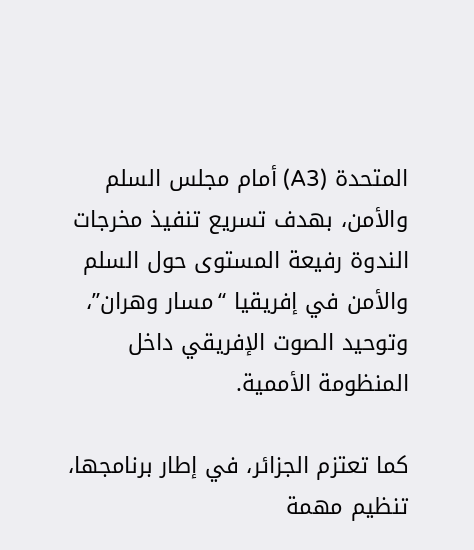المتحدة (A3) أمام مجلس السلم والأمن، بهدف تسريع تنفيذ مخرجات الندوة رفيعة المستوى حول السلم والأمن في إفريقيا “مسار وهران”، وتوحيد الصوت الإفريقي داخل المنظومة الأممية.

كما تعتزم الجزائر، في إطار برنامجها، تنظيم مهمة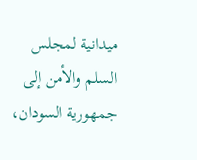ميدانية لمجلس السلم والأمن إلى جمهورية السودان،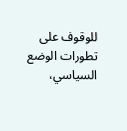للوقوف على تطورات الوضع السياسي،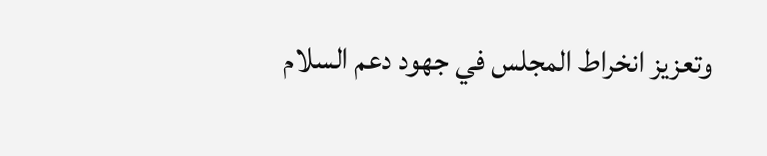وتعزيز انخراط المجلس في جهود دعم السلام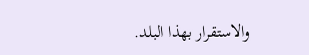والاستقرار بهذا البلد.